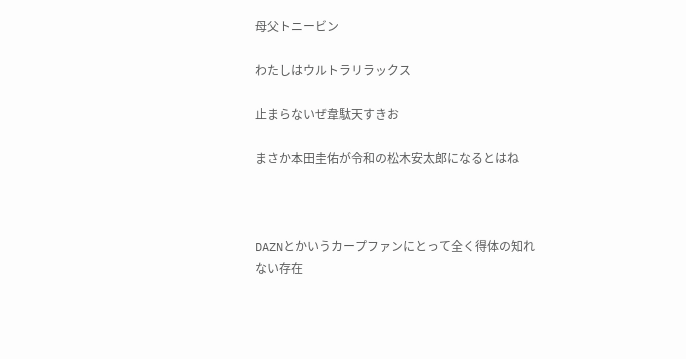母父トニービン

わたしはウルトラリラックス

止まらないぜ韋駄天すきお

まさか本田圭佑が令和の松木安太郎になるとはね



DAZNとかいうカープファンにとって全く得体の知れない存在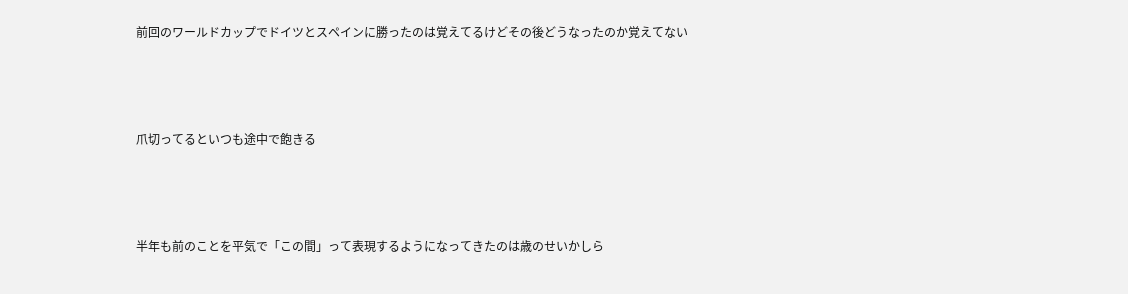前回のワールドカップでドイツとスペインに勝ったのは覚えてるけどその後どうなったのか覚えてない



爪切ってるといつも途中で飽きる



半年も前のことを平気で「この間」って表現するようになってきたのは歳のせいかしら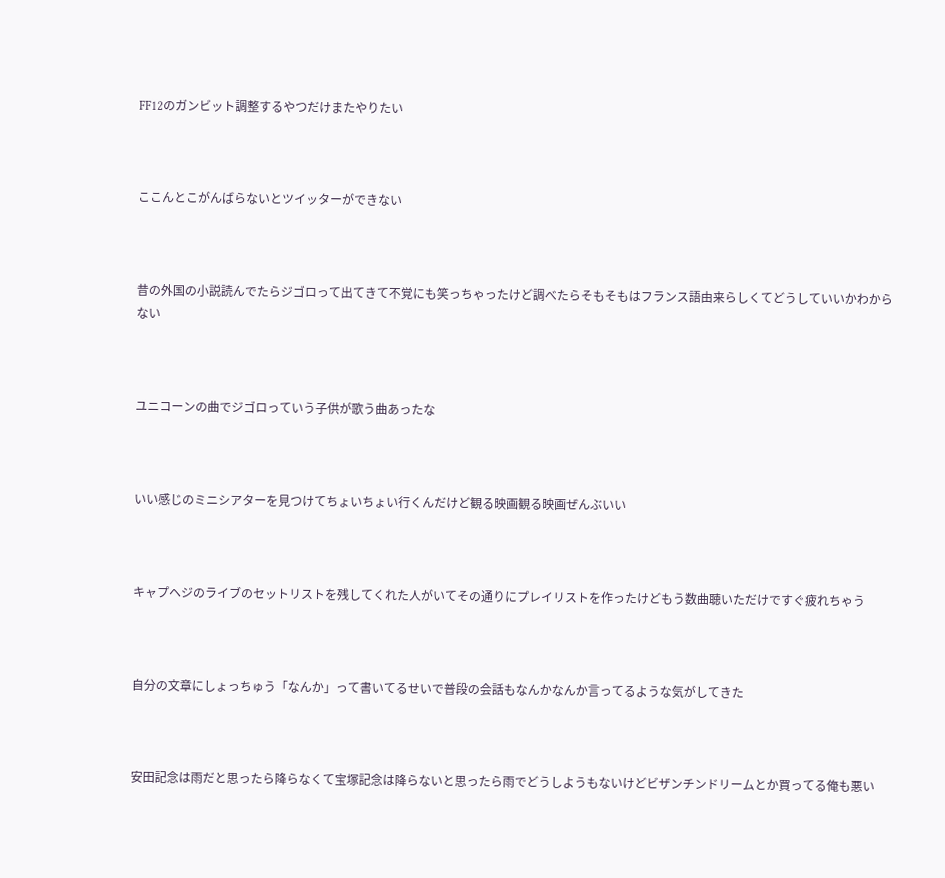FF12のガンビット調整するやつだけまたやりたい



ここんとこがんばらないとツイッターができない



昔の外国の小説読んでたらジゴロって出てきて不覚にも笑っちゃったけど調べたらそもそもはフランス語由来らしくてどうしていいかわからない



ユニコーンの曲でジゴロっていう子供が歌う曲あったな



いい感じのミニシアターを見つけてちょいちょい行くんだけど観る映画観る映画ぜんぶいい



キャプヘジのライブのセットリストを残してくれた人がいてその通りにプレイリストを作ったけどもう数曲聴いただけですぐ疲れちゃう



自分の文章にしょっちゅう「なんか」って書いてるせいで普段の会話もなんかなんか言ってるような気がしてきた



安田記念は雨だと思ったら降らなくて宝塚記念は降らないと思ったら雨でどうしようもないけどビザンチンドリームとか買ってる俺も悪い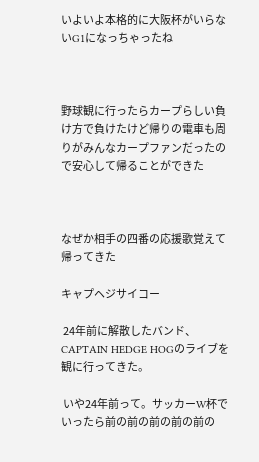いよいよ本格的に大阪杯がいらないG1になっちゃったね



野球観に行ったらカープらしい負け方で負けたけど帰りの電車も周りがみんなカープファンだったので安心して帰ることができた



なぜか相手の四番の応援歌覚えて帰ってきた

キャプヘジサイコー

 24年前に解散したバンド、CAPTAIN HEDGE HOGのライブを観に行ってきた。

 いや24年前って。サッカーW杯でいったら前の前の前の前の前の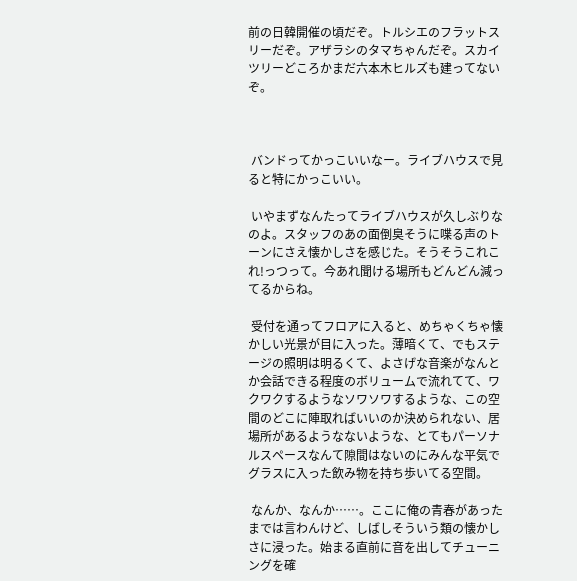前の日韓開催の頃だぞ。トルシエのフラットスリーだぞ。アザラシのタマちゃんだぞ。スカイツリーどころかまだ六本木ヒルズも建ってないぞ。



 バンドってかっこいいなー。ライブハウスで見ると特にかっこいい。

 いやまずなんたってライブハウスが久しぶりなのよ。スタッフのあの面倒臭そうに喋る声のトーンにさえ懐かしさを感じた。そうそうこれこれ!っつって。今あれ聞ける場所もどんどん減ってるからね。

 受付を通ってフロアに入ると、めちゃくちゃ懐かしい光景が目に入った。薄暗くて、でもステージの照明は明るくて、よさげな音楽がなんとか会話できる程度のボリュームで流れてて、ワクワクするようなソワソワするような、この空間のどこに陣取ればいいのか決められない、居場所があるようなないような、とてもパーソナルスペースなんて隙間はないのにみんな平気でグラスに入った飲み物を持ち歩いてる空間。

 なんか、なんか……。ここに俺の青春があったまでは言わんけど、しばしそういう類の懐かしさに浸った。始まる直前に音を出してチューニングを確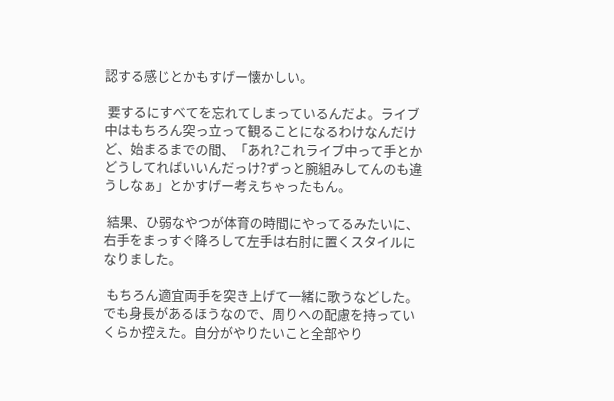認する感じとかもすげー懐かしい。

 要するにすべてを忘れてしまっているんだよ。ライブ中はもちろん突っ立って観ることになるわけなんだけど、始まるまでの間、「あれ?これライブ中って手とかどうしてればいいんだっけ?ずっと腕組みしてんのも違うしなぁ」とかすげー考えちゃったもん。

 結果、ひ弱なやつが体育の時間にやってるみたいに、右手をまっすぐ降ろして左手は右肘に置くスタイルになりました。

 もちろん適宜両手を突き上げて一緒に歌うなどした。でも身長があるほうなので、周りへの配慮を持っていくらか控えた。自分がやりたいこと全部やり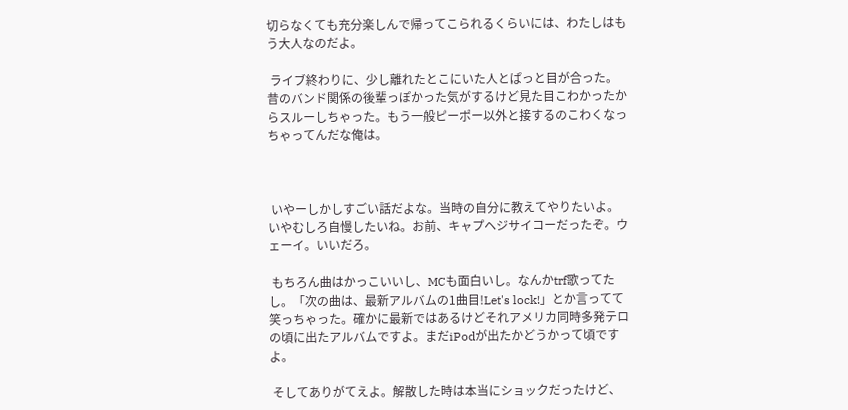切らなくても充分楽しんで帰ってこられるくらいには、わたしはもう大人なのだよ。

 ライブ終わりに、少し離れたとこにいた人とぱっと目が合った。昔のバンド関係の後輩っぽかった気がするけど見た目こわかったからスルーしちゃった。もう一般ピーポー以外と接するのこわくなっちゃってんだな俺は。



 いやーしかしすごい話だよな。当時の自分に教えてやりたいよ。いやむしろ自慢したいね。お前、キャプヘジサイコーだったぞ。ウェーイ。いいだろ。

 もちろん曲はかっこいいし、MCも面白いし。なんかtrf歌ってたし。「次の曲は、最新アルバムの1曲目!Let's lock!」とか言ってて笑っちゃった。確かに最新ではあるけどそれアメリカ同時多発テロの頃に出たアルバムですよ。まだiPodが出たかどうかって頃ですよ。

 そしてありがてえよ。解散した時は本当にショックだったけど、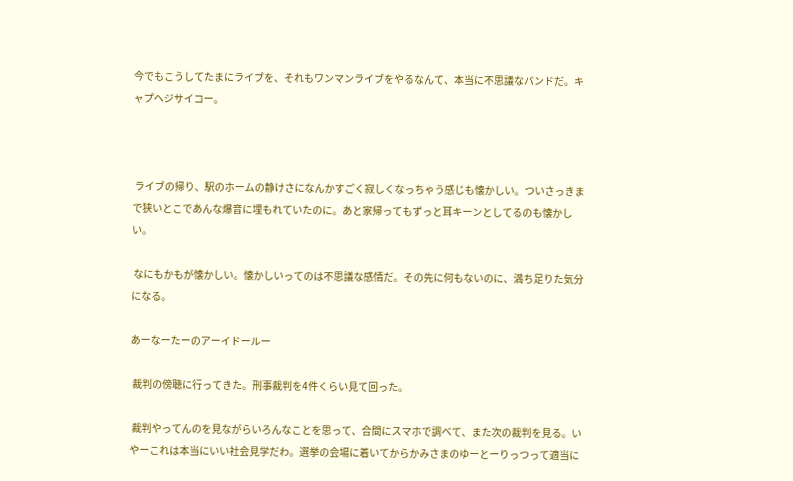今でもこうしてたまにライブを、それもワンマンライブをやるなんて、本当に不思議なバンドだ。キャプヘジサイコー。



 ライブの帰り、駅のホームの静けさになんかすごく寂しくなっちゃう感じも懐かしい。ついさっきまで狭いとこであんな爆音に埋もれていたのに。あと家帰ってもずっと耳キーンとしてるのも懐かしい。

 なにもかもが懐かしい。懐かしいってのは不思議な感情だ。その先に何もないのに、満ち足りた気分になる。

あーなーたーのアーイドールー

 裁判の傍聴に行ってきた。刑事裁判を4件くらい見て回った。

 裁判やってんのを見ながらいろんなことを思って、合間にスマホで調べて、また次の裁判を見る。いやーこれは本当にいい社会見学だわ。選挙の会場に着いてからかみさまのゆーとーりっつって適当に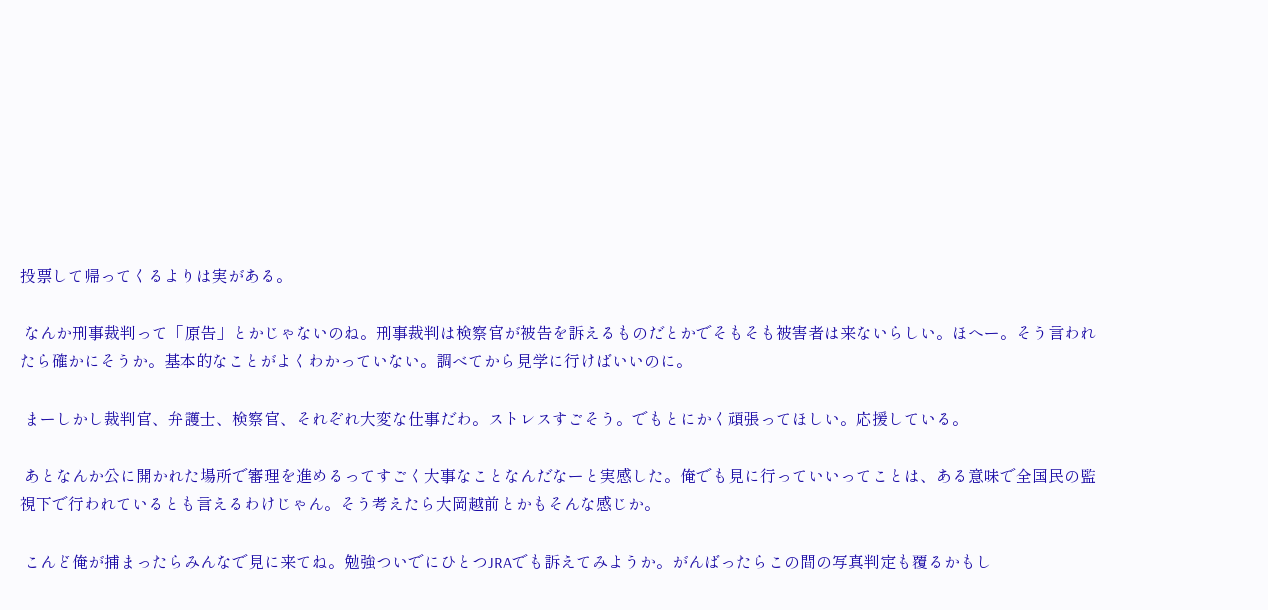投票して帰ってくるよりは実がある。

 なんか刑事裁判って「原告」とかじゃないのね。刑事裁判は検察官が被告を訴えるものだとかでそもそも被害者は来ないらしい。ほへー。そう言われたら確かにそうか。基本的なことがよくわかっていない。調べてから見学に行けばいいのに。

 まーしかし裁判官、弁護士、検察官、それぞれ大変な仕事だわ。ストレスすごそう。でもとにかく頑張ってほしい。応援している。

 あとなんか公に開かれた場所で審理を進めるってすごく大事なことなんだなーと実感した。俺でも見に行っていいってことは、ある意味で全国民の監視下で行われているとも言えるわけじゃん。そう考えたら大岡越前とかもそんな感じか。

 こんど俺が捕まったらみんなで見に来てね。勉強ついでにひとつJRAでも訴えてみようか。がんばったらこの間の写真判定も覆るかもし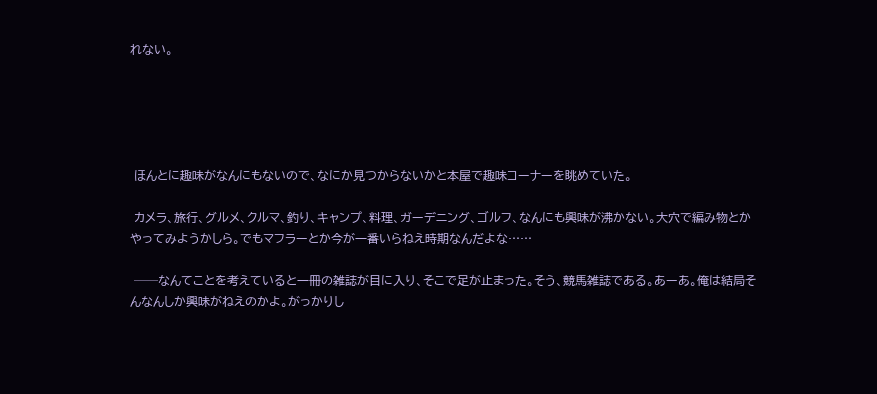れない。





 ほんとに趣味がなんにもないので、なにか見つからないかと本屋で趣味コーナーを眺めていた。

 カメラ、旅行、グルメ、クルマ、釣り、キャンプ、料理、ガーデニング、ゴルフ、なんにも興味が沸かない。大穴で編み物とかやってみようかしら。でもマフラーとか今が一番いらねえ時期なんだよな……

 ──なんてことを考えていると一冊の雑誌が目に入り、そこで足が止まった。そう、競馬雑誌である。あーあ。俺は結局そんなんしか興味がねえのかよ。がっかりし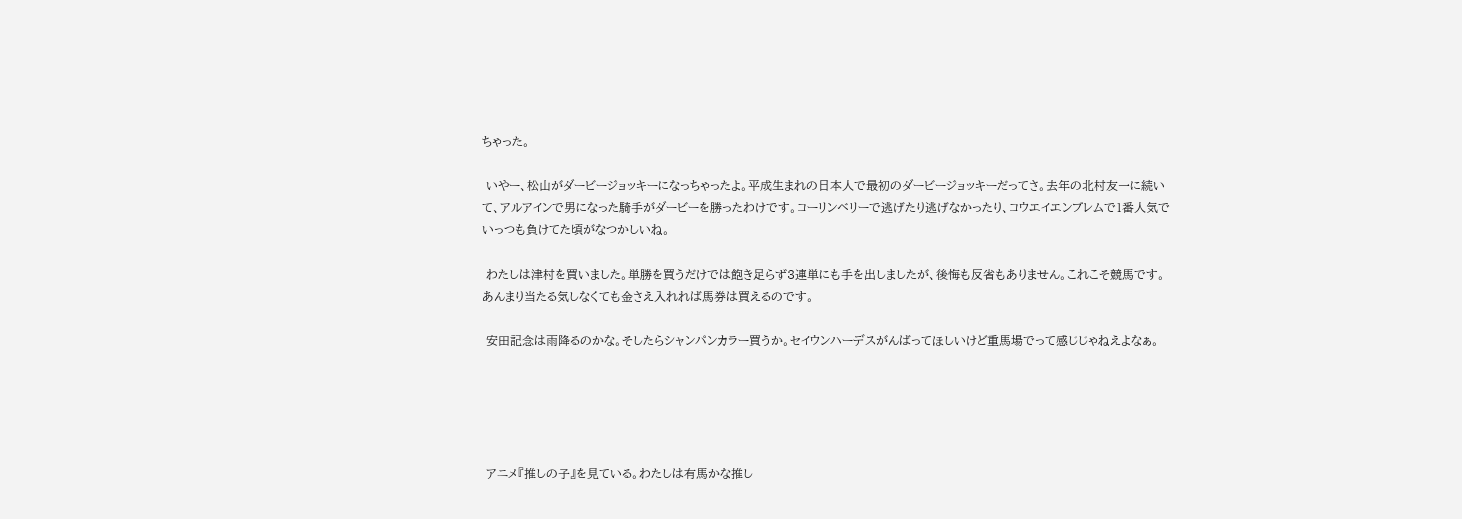ちゃった。

 いやー、松山がダービージョッキーになっちゃったよ。平成生まれの日本人で最初のダービージョッキーだってさ。去年の北村友一に続いて、アルアインで男になった騎手がダービーを勝ったわけです。コーリンベリーで逃げたり逃げなかったり、コウエイエンブレムで1番人気でいっつも負けてた頃がなつかしいね。

 わたしは津村を買いました。単勝を買うだけでは飽き足らず3連単にも手を出しましたが、後悔も反省もありません。これこそ競馬です。あんまり当たる気しなくても金さえ入れれば馬券は買えるのです。

 安田記念は雨降るのかな。そしたらシャンパンカラー買うか。セイウンハーデスがんばってほしいけど重馬場でって感じじゃねえよなぁ。





 アニメ『推しの子』を見ている。わたしは有馬かな推し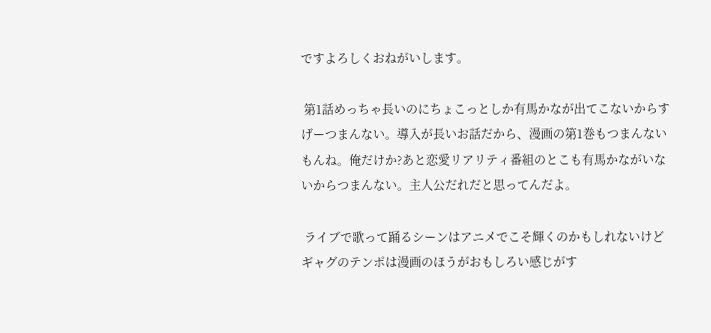ですよろしくおねがいします。

 第1話めっちゃ長いのにちょこっとしか有馬かなが出てこないからすげーつまんない。導入が長いお話だから、漫画の第1巻もつまんないもんね。俺だけか?あと恋愛リアリティ番組のとこも有馬かながいないからつまんない。主人公だれだと思ってんだよ。

 ライブで歌って踊るシーンはアニメでこそ輝くのかもしれないけどギャグのテンポは漫画のほうがおもしろい感じがす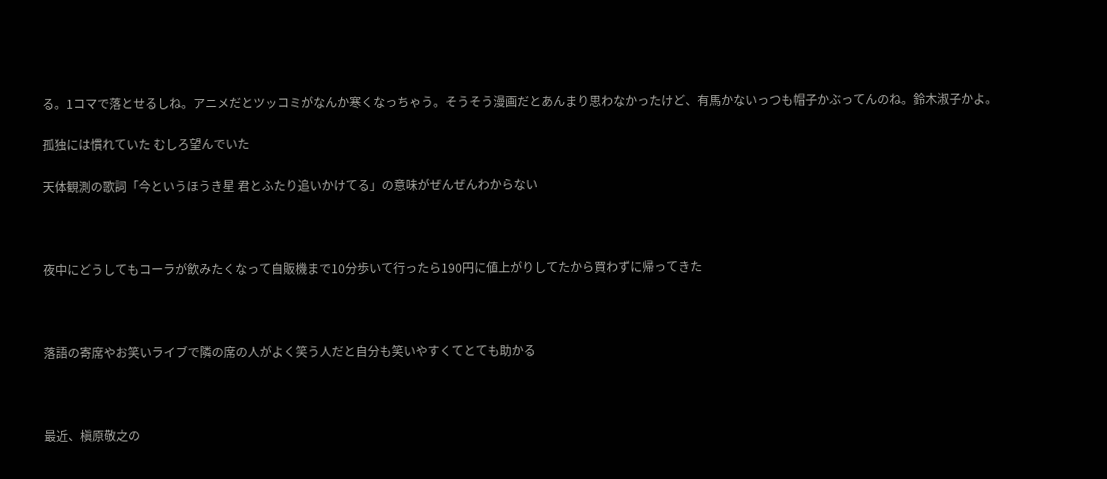る。1コマで落とせるしね。アニメだとツッコミがなんか寒くなっちゃう。そうそう漫画だとあんまり思わなかったけど、有馬かないっつも帽子かぶってんのね。鈴木淑子かよ。

孤独には慣れていた むしろ望んでいた

天体観測の歌詞「今というほうき星 君とふたり追いかけてる」の意味がぜんぜんわからない



夜中にどうしてもコーラが飲みたくなって自販機まで10分歩いて行ったら190円に値上がりしてたから買わずに帰ってきた



落語の寄席やお笑いライブで隣の席の人がよく笑う人だと自分も笑いやすくてとても助かる



最近、槇原敬之の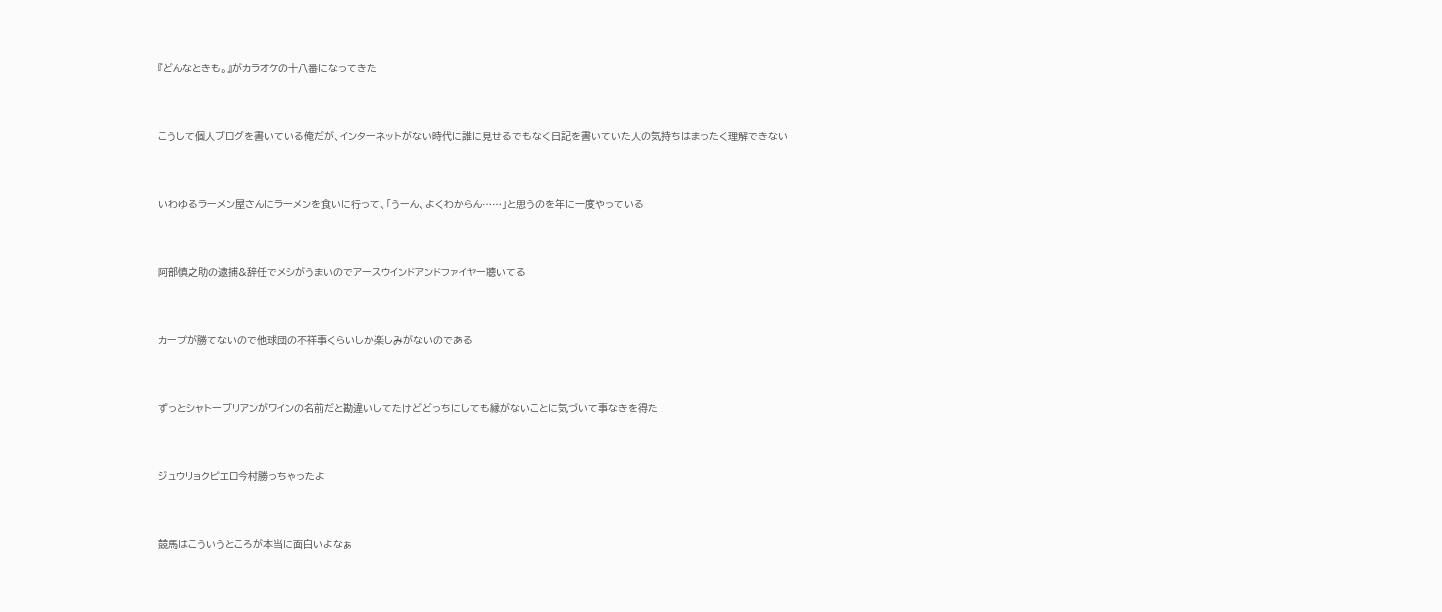『どんなときも。』がカラオケの十八番になってきた



こうして個人ブログを書いている俺だが、インターネットがない時代に誰に見せるでもなく日記を書いていた人の気持ちはまったく理解できない



いわゆるラーメン屋さんにラーメンを食いに行って、「うーん、よくわからん……」と思うのを年に一度やっている



阿部慎之助の逮捕&辞任でメシがうまいのでアースウインドアンドファイヤー聴いてる



カープが勝てないので他球団の不祥事くらいしか楽しみがないのである



ずっとシャトーブリアンがワインの名前だと勘違いしてたけどどっちにしても縁がないことに気づいて事なきを得た



ジュウリョクピエロ今村勝っちゃったよ



競馬はこういうところが本当に面白いよなぁ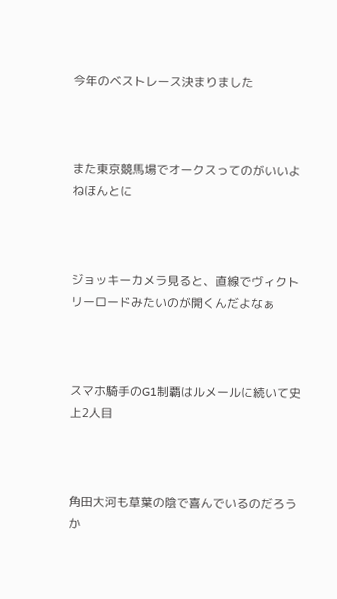今年のベストレース決まりました



また東京競馬場でオークスってのがいいよねほんとに



ジョッキーカメラ見ると、直線でヴィクトリーロードみたいのが開くんだよなぁ



スマホ騎手のG1制覇はルメールに続いて史上2人目



角田大河も草葉の陰で喜んでいるのだろうか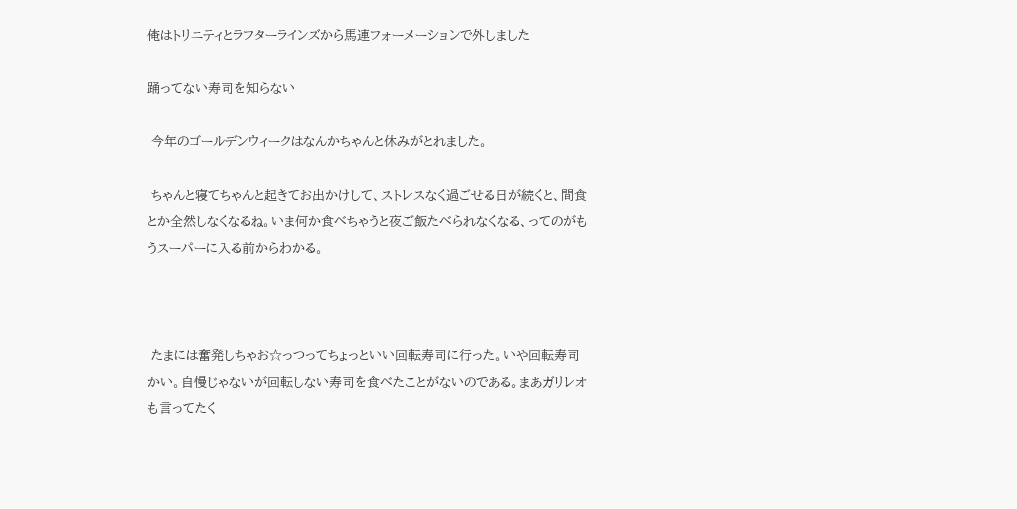俺はトリニティとラフターラインズから馬連フォーメーションで外しました

踊ってない寿司を知らない

 今年のゴールデンウィークはなんかちゃんと休みがとれました。

 ちゃんと寝てちゃんと起きてお出かけして、ストレスなく過ごせる日が続くと、間食とか全然しなくなるね。いま何か食べちゃうと夜ご飯たべられなくなる、ってのがもうスーパーに入る前からわかる。



 たまには奮発しちゃお☆っつってちょっといい回転寿司に行った。いや回転寿司かい。自慢じゃないが回転しない寿司を食べたことがないのである。まあガリレオも言ってたく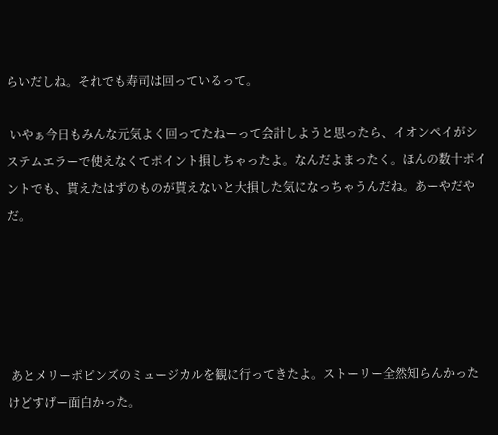らいだしね。それでも寿司は回っているって。

 いやぁ今日もみんな元気よく回ってたねーって会計しようと思ったら、イオンペイがシステムエラーで使えなくてポイント損しちゃったよ。なんだよまったく。ほんの数十ポイントでも、貰えたはずのものが貰えないと大損した気になっちゃうんだね。あーやだやだ。





 あとメリーポピンズのミュージカルを観に行ってきたよ。ストーリー全然知らんかったけどすげー面白かった。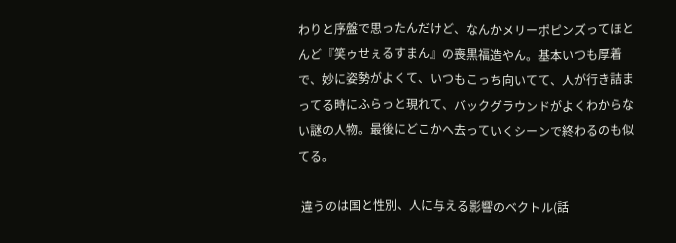わりと序盤で思ったんだけど、なんかメリーポピンズってほとんど『笑ゥせぇるすまん』の喪黒福造やん。基本いつも厚着で、妙に姿勢がよくて、いつもこっち向いてて、人が行き詰まってる時にふらっと現れて、バックグラウンドがよくわからない謎の人物。最後にどこかへ去っていくシーンで終わるのも似てる。

 違うのは国と性別、人に与える影響のベクトル(話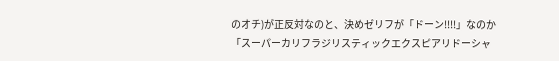のオチ)が正反対なのと、決めゼリフが「ドーン!!!!」なのか「スーパーカリフラジリスティックエクスピアリドーシャ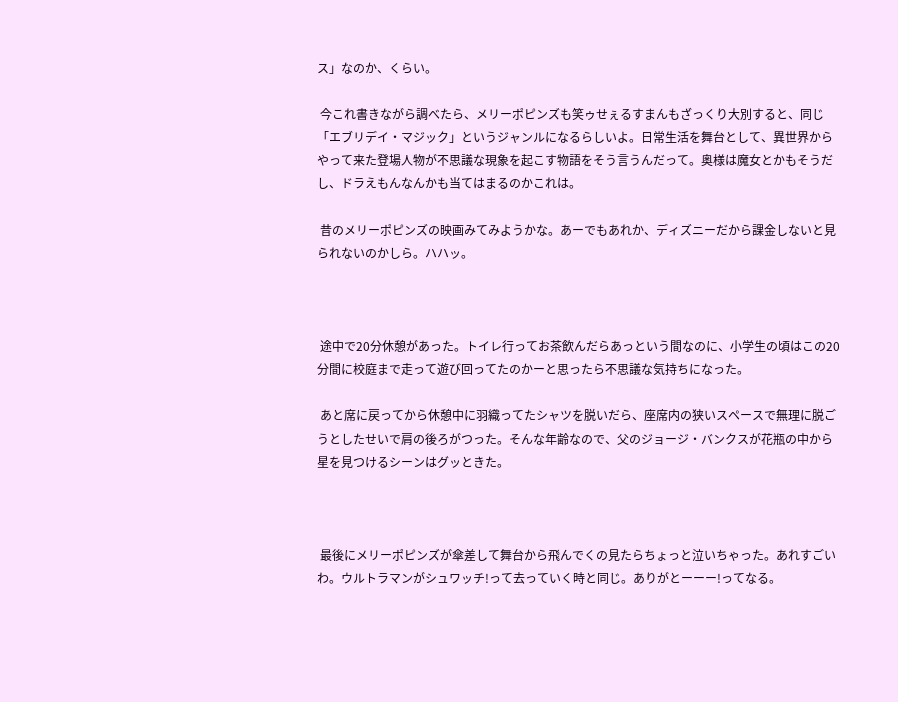ス」なのか、くらい。

 今これ書きながら調べたら、メリーポピンズも笑ゥせぇるすまんもざっくり大別すると、同じ「エブリデイ・マジック」というジャンルになるらしいよ。日常生活を舞台として、異世界からやって来た登場人物が不思議な現象を起こす物語をそう言うんだって。奥様は魔女とかもそうだし、ドラえもんなんかも当てはまるのかこれは。

 昔のメリーポピンズの映画みてみようかな。あーでもあれか、ディズニーだから課金しないと見られないのかしら。ハハッ。



 途中で20分休憩があった。トイレ行ってお茶飲んだらあっという間なのに、小学生の頃はこの20分間に校庭まで走って遊び回ってたのかーと思ったら不思議な気持ちになった。

 あと席に戻ってから休憩中に羽織ってたシャツを脱いだら、座席内の狭いスペースで無理に脱ごうとしたせいで肩の後ろがつった。そんな年齢なので、父のジョージ・バンクスが花瓶の中から星を見つけるシーンはグッときた。



 最後にメリーポピンズが傘差して舞台から飛んでくの見たらちょっと泣いちゃった。あれすごいわ。ウルトラマンがシュワッチ!って去っていく時と同じ。ありがとーーー!ってなる。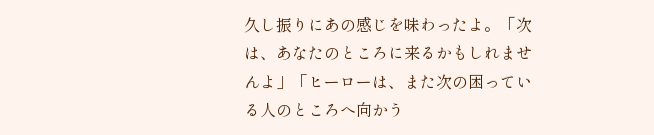久し振りにあの感じを味わったよ。「次は、あなたのところに来るかもしれませんよ」「ヒーローは、また次の困っている人のところへ向かう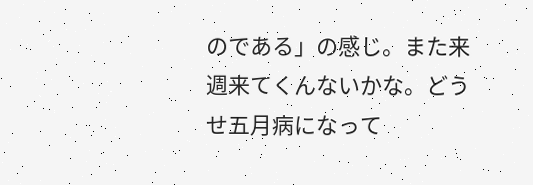のである」の感じ。また来週来てくんないかな。どうせ五月病になって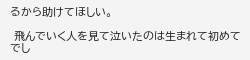るから助けてほしい。

 飛んでいく人を見て泣いたのは生まれて初めてでし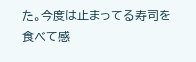た。今度は止まってる寿司を食べて感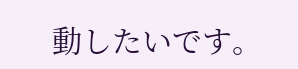動したいです。